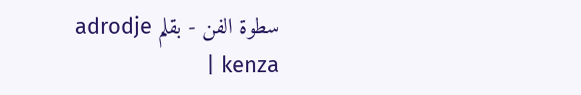سطوة الفن - بقلم adrodje kenza |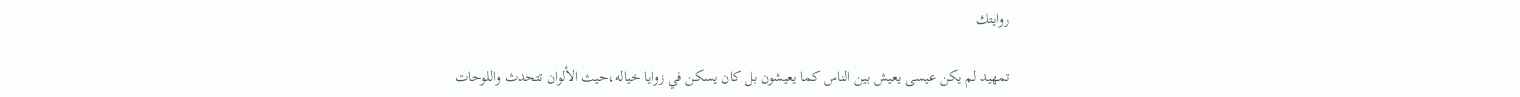روايتك

تمهيد لم يكن عيسى يعيش بين الناس كما يعيشون بل كان يسكن في زوايا خياله،حيث الألوان تتحدث واللوحات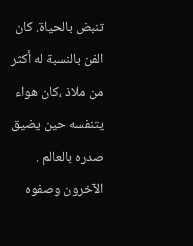تنبض بالحياة. كان الفن بالنسبة له أكثر من ملاذ ،كان هواء يتنفسه حين يضيق صدره بالعالم . الآخرون وصفوه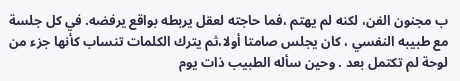ب مجنون الفن، لكنه لم يهتم ،فما حاجته لعقل يربطه بواقع يرفضه. في كل جلسة مع طبيبه النفسي ، كان يجلس صامتا أولا،ثم يترك الكلمات تنساب كأنها جزء من لوحة لم تكتمل بعد . وحين سأله الطبيب ذات يوم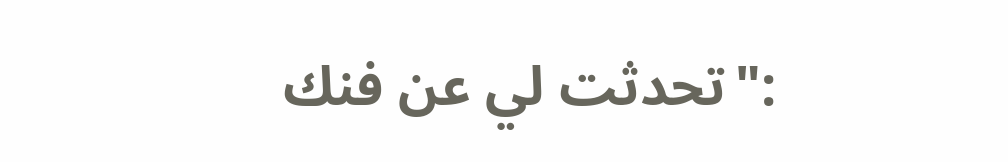:"تحدثت لي عن فنك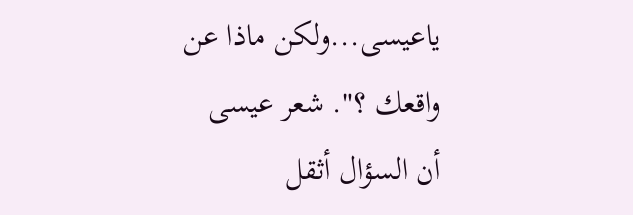ياعيسى...ولكن ماذا عن واقعك ؟". شعر عيسى أن السؤال أثقل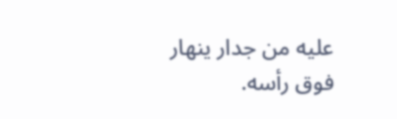عليه من جدار ينهار فوق رأسه.